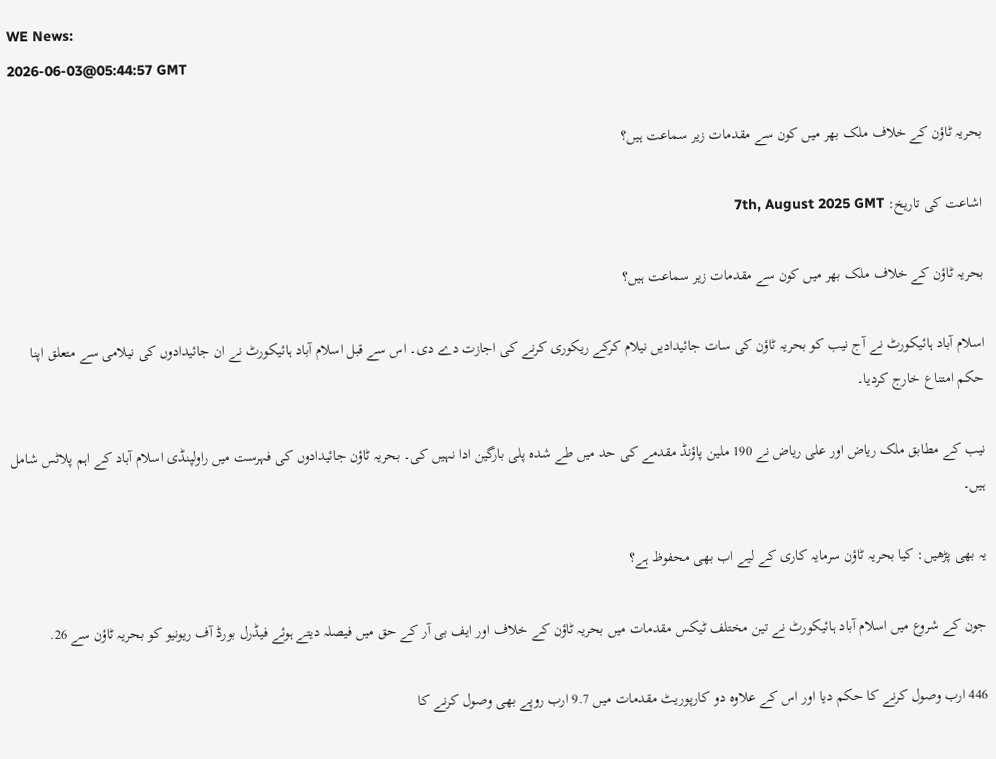WE News:
2026-06-03@05:44:57 GMT

بحریہ ٹاؤن کے خلاف ملک بھر میں کون سے مقدمات زیر سماعت ہیں؟

اشاعت کی تاریخ: 7th, August 2025 GMT

بحریہ ٹاؤن کے خلاف ملک بھر میں کون سے مقدمات زیر سماعت ہیں؟

اسلام آباد ہائیکورٹ نے آج نیب کو بحریہ ٹاؤن کی سات جائیدادیں نیلام کرکے ریکوری کرنے کی اجازت دے دی۔ اس سے قبل اسلام آباد ہائیکورٹ نے ان جائیدادوں کی نیلامی سے متعلق اپنا حکم امتناع خارج کردیا۔

نیب کے مطابق ملک ریاض اور علی ریاض نے 190 ملین پاؤنڈ مقدمے کی حد میں طے شدہ پلی بارگین ادا نہیں کی۔ بحریہ ٹاؤن جائیدادوں کی فہرست میں راولپنڈی اسلام آباد کے اہم پلاٹس شامل ہیں۔

یہ بھی پڑھیں: کیا بحریہ ٹاؤن سرمایہ کاری کے لیے اب بھی محفوظ ہے؟

جون کے شروع میں اسلام آباد ہائیکورٹ نے تین مختلف ٹیکس مقدمات میں بحریہ ٹاؤن کے خلاف اور ایف بی آر کے حق میں فیصلہ دیتے ہوئے فیڈرل بورڈ آف ریونیو کو بحریہ ٹاؤن سے 26.

446 ارب وصول کرنے کا حکم دیا اور اس کے علاوہ دو کارپوریٹ مقدمات میں 9.7 ارب روپے بھی وصول کرنے کا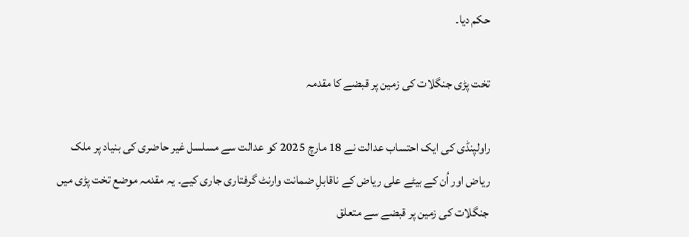حکم دیا۔

تخت پڑی جنگلات کی زمین پر قبضے کا مقدمہ

راولپنڈی کی ایک احتساب عدالت نے 18 مارچ 2025 کو عدالت سے مسلسل غیر حاضری کی بنیاد پر ملک ریاض اور اُن کے بیٹے علی ریاض کے ناقابلِ ضمانت وارنٹ گرفتاری جاری کیے۔ یہ مقدمہ موضع تخت پڑی میں جنگلات کی زمین پر قبضے سے متعلق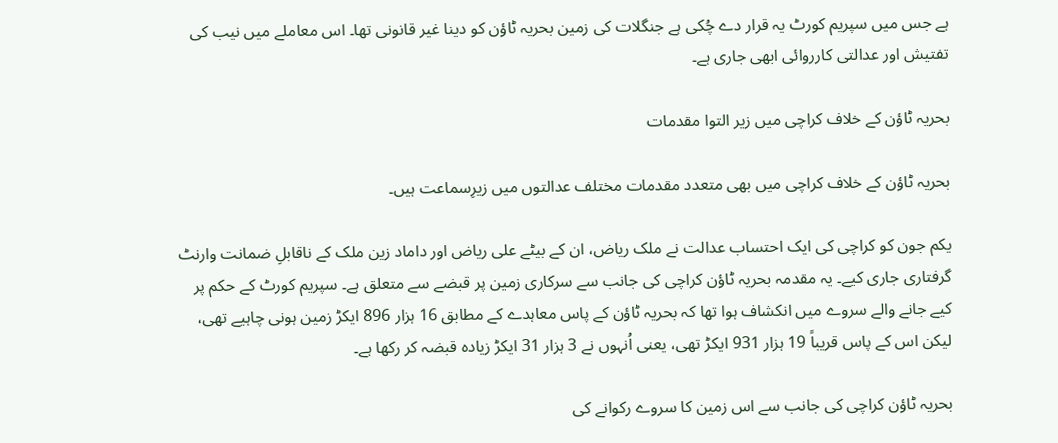ہے جس میں سپریم کورٹ یہ قرار دے چُکی ہے جنگلات کی زمین بحریہ ٹاؤن کو دینا غیر قانونی تھا۔ اس معاملے میں نیب کی تفتیش اور عدالتی کارروائی ابھی جاری ہے۔

بحریہ ٹاؤن کے خلاف کراچی میں زیر التوا مقدمات

بحریہ ٹاؤن کے خلاف کراچی میں بھی متعدد مقدمات مختلف عدالتوں میں زیرِسماعت ہیں۔

یکم جون کو کراچی کی ایک احتساب عدالت نے ملک ریاض، ان کے بیٹے علی ریاض اور داماد زین ملک کے ناقابلِ ضمانت وارنٹ گرفتاری جاری کیے۔ یہ مقدمہ بحریہ ٹاؤن کراچی کی جانب سے سرکاری زمین پر قبضے سے متعلق ہے۔ سپریم کورٹ کے حکم پر کیے جانے والے سروے میں انکشاف ہوا تھا کہ بحریہ ٹاؤن کے پاس معاہدے کے مطابق 16 ہزار 896 ایکڑ زمین ہونی چاہیے تھی، لیکن اس کے پاس قریباً 19 ہزار 931 ایکڑ تھی، یعنی اُنہوں نے 3 ہزار 31 ایکڑ زیادہ قبضہ کر رکھا ہے۔

بحریہ ٹاؤن کراچی کی جانب سے اس زمین کا سروے رکوانے کی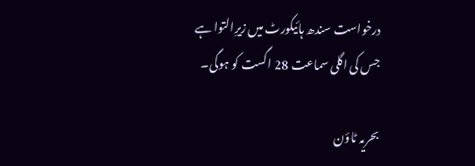درخواست سندھ ہائیکورٹ میں زیرِالتوا ہے جس کی اگلی سماعت 28 اگست کو ہوگی۔

بحریہ ٹاؤن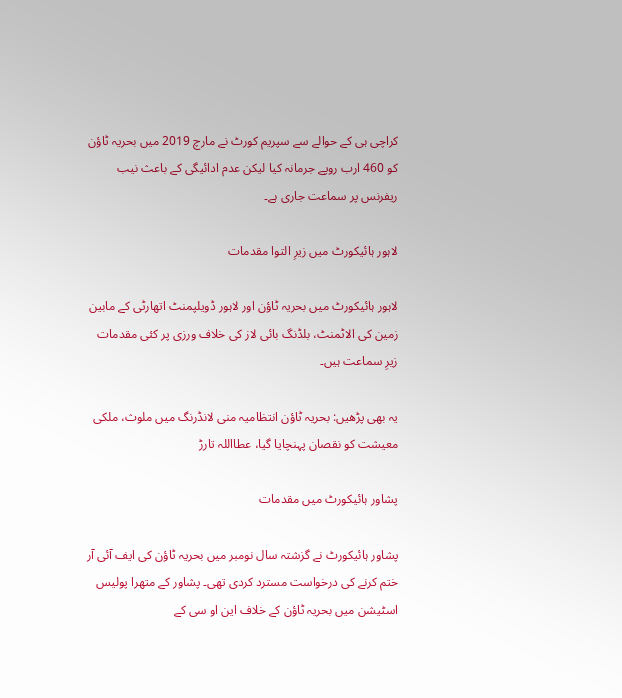کراچی ہی کے حوالے سے سپریم کورٹ نے مارچ 2019 میں بحریہ ٹاؤن کو 460 ارب روپے جرمانہ کیا لیکن عدم ادائیگی کے باعث نیب ریفرنس پر سماعت جاری ہے۔

لاہور ہائیکورٹ میں زیرِ التوا مقدمات

لاہور ہائیکورٹ میں بحریہ ٹاؤن اور لاہور ڈویلپمنٹ اتھارٹی کے مابین زمین کی الاٹمنٹ، بلڈنگ بائی لاز کی خلاف ورزی پر کئی مقدمات زیرِ سماعت ہیں۔

یہ بھی پڑھیں: بحریہ ٹاؤن انتظامیہ منی لانڈرنگ میں ملوث، ملکی معیشت کو نقصان پہنچایا گیا، عطااللہ تارڑ

پشاور ہائیکورٹ میں مقدمات

پشاور ہائیکورٹ نے گزشتہ سال نومبر میں بحریہ ٹاؤن کی ایف آئی آر ختم کرنے کی درخواست مسترد کردی تھی۔ پشاور کے متھرا پولیس اسٹیشن میں بحریہ ٹاؤن کے خلاف این او سی کے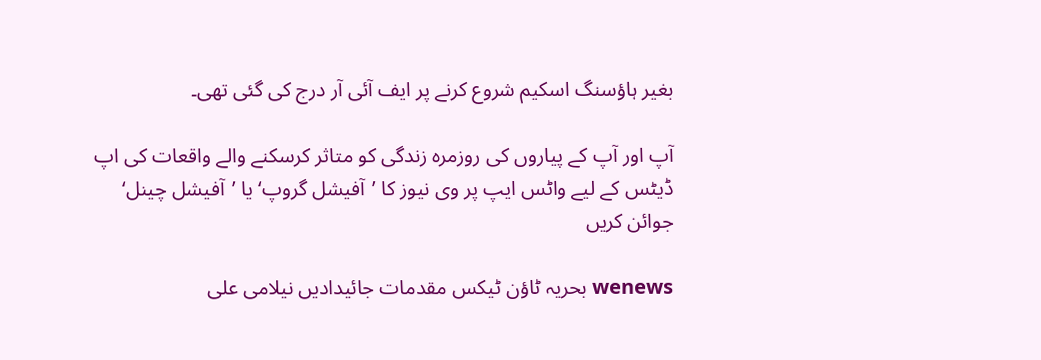بغیر ہاؤسنگ اسکیم شروع کرنے پر ایف آئی آر درج کی گئی تھی۔

آپ اور آپ کے پیاروں کی روزمرہ زندگی کو متاثر کرسکنے والے واقعات کی اپ ڈیٹس کے لیے واٹس ایپ پر وی نیوز کا ’آفیشل گروپ‘ یا ’آفیشل چینل‘ جوائن کریں

wenews بحریہ ٹاؤن ٹیکس مقدمات جائیدادیں نیلامی علی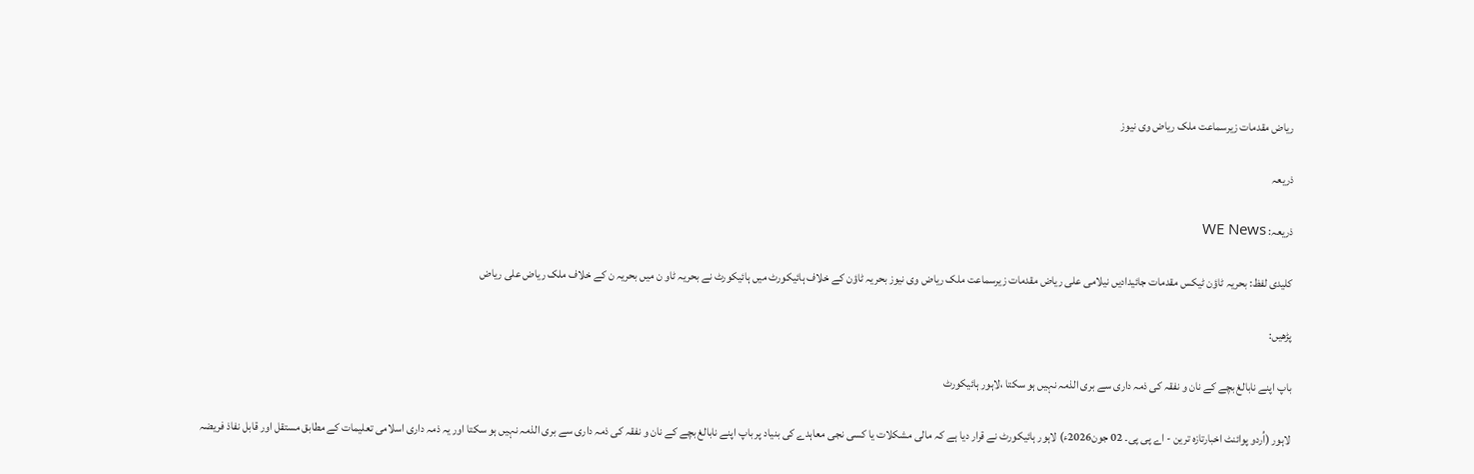ریاض مقدمات زیرسماعت ملک ریاض وی نیوز

ذریعہ

ذریعہ: WE News

کلیدی لفظ: بحریہ ٹاؤن ٹیکس مقدمات جائیدادیں نیلامی علی ریاض مقدمات زیرسماعت ملک ریاض وی نیوز بحریہ ٹاؤن کے خلاف ہائیکورٹ میں ہائیکورٹ نے بحریہ ٹاو ن میں بحریہ ن کے خلاف ملک ریاض علی ریاض

پڑھیں:

باپ اپنے نابالغ بچے کے نان و نفقہ کی ذمہ داری سے بری الذمہ نہیں ہو سکتا ،لاہور ہائیکورٹ

لاہور (اُردو پوائنٹ اخبارتازہ ترین - اے پی پی۔ 02 جون2026ء) لاہور ہائیکورٹ نے قرار دیا ہے کہ مالی مشکلات یا کسی نجی معاہدے کی بنیاد پر باپ اپنے نابالغ بچے کے نان و نفقہ کی ذمہ داری سے بری الذمہ نہیں ہو سکتا اور یہ ذمہ داری اسلامی تعلیمات کے مطابق مستقل اور قابل نفاذ فریضہ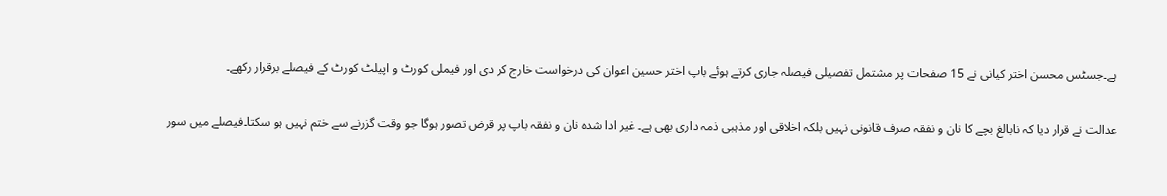ہے۔جسٹس محسن اختر کیانی نے 15 صفحات پر مشتمل تفصیلی فیصلہ جاری کرتے ہوئے باپ اختر حسین اعوان کی درخواست خارج کر دی اور فیملی کورٹ و اپیلٹ کورٹ کے فیصلے برقرار رکھے۔

عدالت نے قرار دیا کہ نابالغ بچے کا نان و نفقہ صرف قانونی نہیں بلکہ اخلاقی اور مذہبی ذمہ داری بھی ہے۔ غیر ادا شدہ نان و نفقہ باپ پر قرض تصور ہوگا جو وقت گزرنے سے ختم نہیں ہو سکتا۔فیصلے میں سور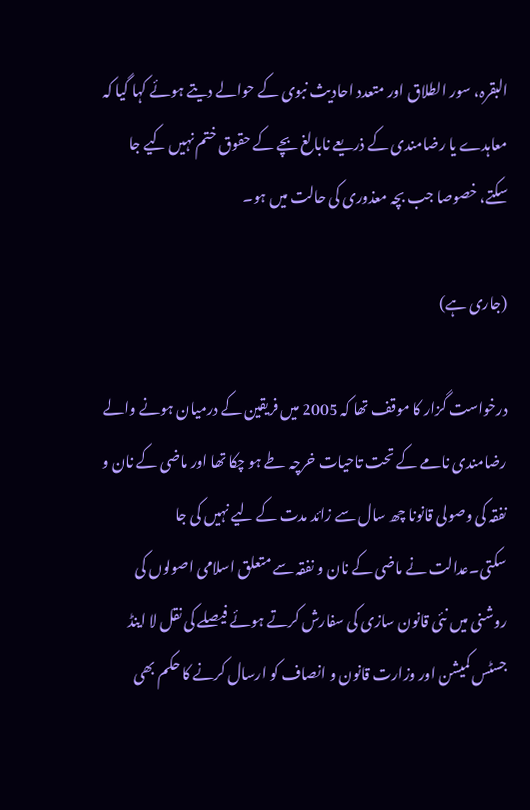البقرہ، سور الطلاق اور متعدد احادیث نبوی کے حوالے دیتے ہوئے کہا گیا کہ معاہدے یا رضامندی کے ذریعے نابالغ بچے کے حقوق ختم نہیں کیے جا سکتے، خصوصا جب بچہ معذوری کی حالت میں ہو۔

(جاری ہے)

درخواست گزار کا موقف تھا کہ 2005 میں فریقین کے درمیان ہونے والے رضامندی نامے کے تحت تاحیات خرچہ طے ہو چکا تھا اور ماضی کے نان و نفقہ کی وصولی قانونا چھ سال سے زائد مدت کے لیے نہیں کی جا سکتی۔عدالت نے ماضی کے نان و نفقہ سے متعلق اسلامی اصولوں کی روشنی میں نئی قانون سازی کی سفارش کرتے ہوئے فیصلے کی نقل لا اینڈ جسٹس کمیشن اور وزارت قانون و انصاف کو ارسال کرنے کا حکم بھی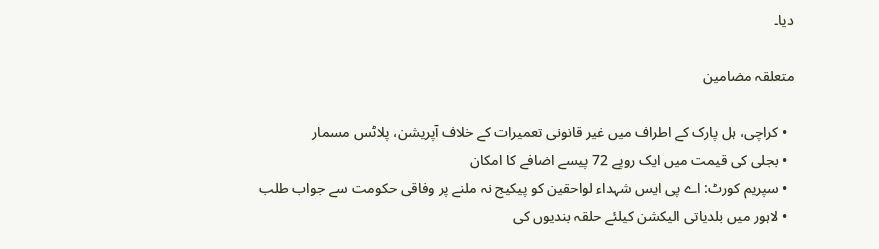دیا۔

متعلقہ مضامین

  • کراچی، ہل پارک کے اطراف میں غیر قانونی تعمیرات کے خلاف آپریشن، پلاٹس مسمار
  • بجلی کی قیمت میں ایک روپے 72 پیسے اضافے کا امکان
  • سپریم کورٹ: اے پی ایس شہداء لواحقین کو پیکیج نہ ملنے پر وفاقی حکومت سے جواب طلب
  • لاہور میں بلدیاتی الیکشن کیلئے حلقہ بندیوں کی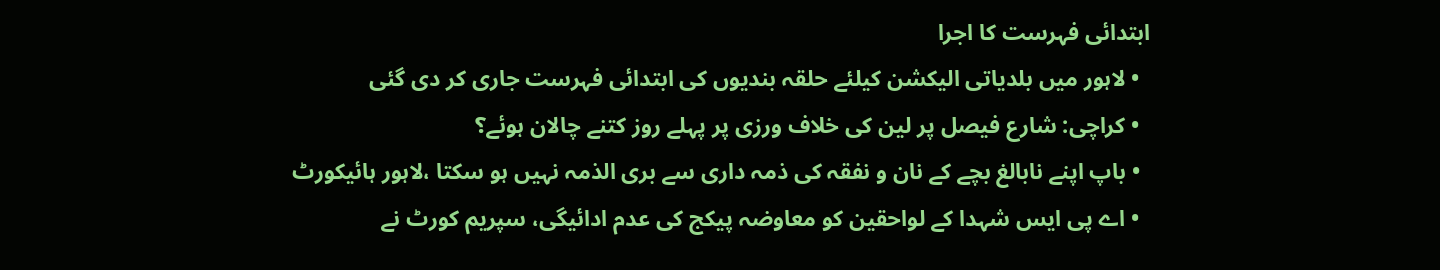ابتدائی فہرست کا اجرا
  • لاہور میں بلدیاتی الیکشن کیلئے حلقہ بندیوں کی ابتدائی فہرست جاری کر دی گئی
  • کراچی: شارع فیصل پر لین کی خلاف ورزی پر پہلے روز کتنے چالان ہوئے؟
  • باپ اپنے نابالغ بچے کے نان و نفقہ کی ذمہ داری سے بری الذمہ نہیں ہو سکتا ،لاہور ہائیکورٹ
  • اے پی ایس شہدا کے لواحقین کو معاوضہ پیکج کی عدم ادائیگی، سپریم کورٹ نے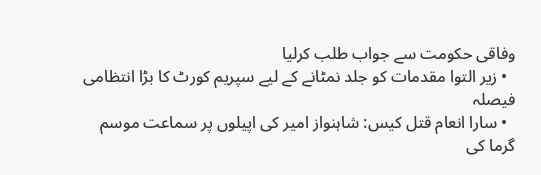وفاقی حکومت سے جواب طلب کرلیا
  • زیر التوا مقدمات کو جلد نمٹانے کے لیے سپریم کورٹ کا بڑا انتظامی فیصلہ
  • سارا انعام قتل کیس: شاہنواز امیر کی اپیلوں پر سماعت موسم گرما کی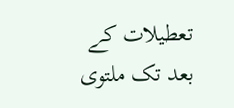تعطیلات کے بعد تک ملتوی